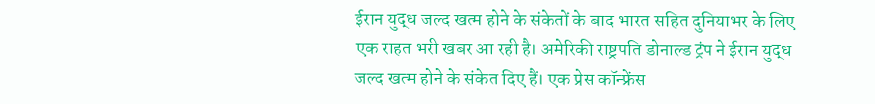ईरान युद्ध जल्द खत्म होने के संकेतों के बाद भारत सहित दुनियाभर के लिए एक राहत भरी खबर आ रही है। अमेरिकी राष्ट्रपति डोनाल्ड ट्रंप ने ईरान युद्ध जल्द खत्म होने के संकेत दिए हैं। एक प्रेस कॉन्फ्रेंस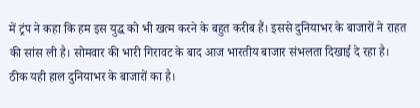में ट्रंप ने कहा कि हम इस युद्ध को भी खत्म करने के बहुत करीब हैं। इससे दुनियाभर के बाजारों ने राहत की सांस ली है। सोमवार की भारी गिरावट के बाद आज भारतीय बाजार संभलता दिखाई दे रहा है। ठीक यही हाल दुनियाभर के बाजारों का है।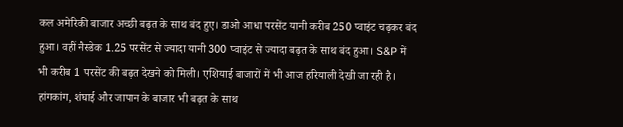कल अमेरिकी बाजार अच्छी बढ़त के साथ बंद हुए। डाओ आधा परसेंट यानी करीब 250 प्वाइंट चढ़कर बंद हुआ। वहीं नैस्डेक 1.25 परसेंट से ज्यादा यानी 300 प्वाइंट से ज्यादा बढ़त के साथ बंद हुआ। S&P में भी करीब 1 परसेंट की बढ़त देखने को मिली। एशियाई बाजारों में भी आज हरियाली देखी जा रही है। हांगकांग, शंघाई और जापान के बाजार भी बढ़त के साथ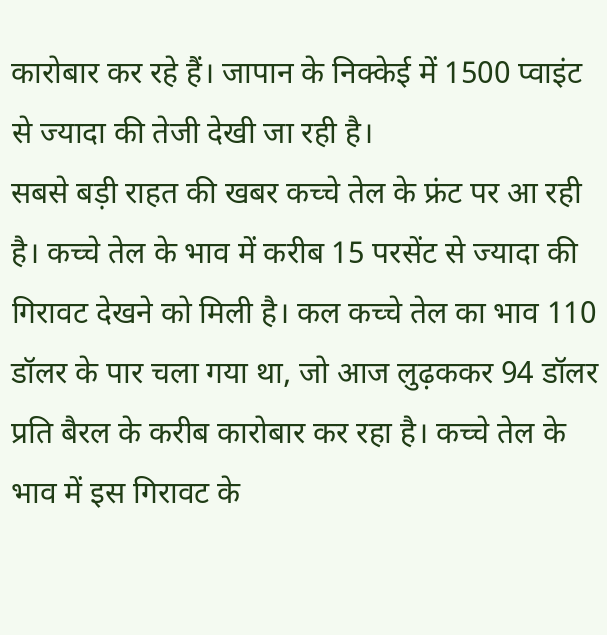कारोबार कर रहे हैं। जापान के निक्केई में 1500 प्वाइंट से ज्यादा की तेजी देखी जा रही है।
सबसे बड़ी राहत की खबर कच्चे तेल के फ्रंट पर आ रही है। कच्चे तेल के भाव में करीब 15 परसेंट से ज्यादा की गिरावट देखने को मिली है। कल कच्चे तेल का भाव 110 डॉलर के पार चला गया था, जो आज लुढ़ककर 94 डॉलर प्रति बैरल के करीब कारोबार कर रहा है। कच्चे तेल के भाव में इस गिरावट के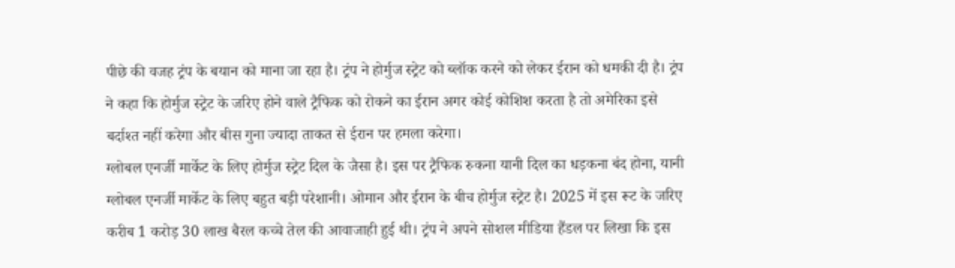पीछे की वजह ट्रंप के बयान को माना जा रहा है। ट्रंप ने होर्मुज स्ट्रेट को ब्लॉक करने को लेकर ईरान को धमकी दी है। ट्रंप ने कहा कि होर्मुज स्ट्रेट के जरिए होने वाले ट्रैफिक को रोकने का ईरान अगर कोई कोशिश करता है तो अमेरिका इसे बर्दाश्त नहीं करेगा और बीस गुना ज्यादा ताकत से ईरान पर हमला करेगा।
ग्लोबल एनर्जी मार्केट के लिए होर्मुज स्ट्रेट दिल के जैसा है। इस पर ट्रैफिक रुकना यानी दिल का धड़कना बंद होना, यानी ग्लोबल एनर्जी मार्केट के लिए बहुत बड़ी परेशानी। ओमान और ईरान के बीच होर्मुज स्ट्रेट है। 2025 में इस रूट के जरिए करीब 1 करोड़ 30 लाख बैरल कच्चे तेल की आवाजाही हुई थी। ट्रंप ने अपने सोशल मीडिया हैंडल पर लिखा कि इस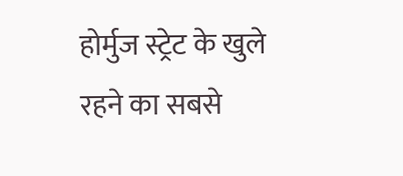होर्मुज स्ट्रेट के खुले रहने का सबसे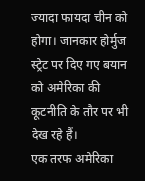ज्यादा फायदा चीन को होगा। जानकार होर्मुज स्ट्रेट पर दिए गए बयान को अमेरिका की कूटनीति के तौर पर भी देख रहे हैं।
एक तरफ अमेरिका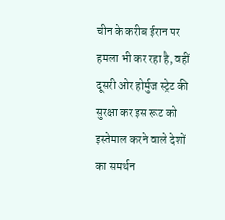चीन के करीब ईरान पर हमला भी कर रहा है, वहीं दूसरी ओर होर्मुज स्ट्रेट की सुरक्षा कर इस रूट को इस्तेमाल करने वाले देशों का समर्थन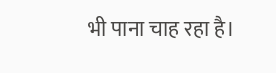भी पाना चाह रहा है।